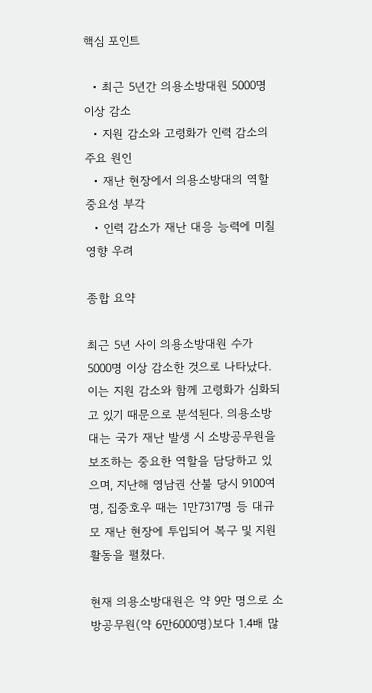핵심 포인트

  • 최근 5년간 의용소방대원 5000명 이상 감소
  • 지원 감소와 고령화가 인력 감소의 주요 원인
  • 재난 현장에서 의용소방대의 역할 중요성 부각
  • 인력 감소가 재난 대응 능력에 미칠 영향 우려

종합 요약

최근 5년 사이 의용소방대원 수가 5000명 이상 감소한 것으로 나타났다. 이는 지원 감소와 함께 고령화가 심화되고 있기 때문으로 분석된다. 의용소방대는 국가 재난 발생 시 소방공무원을 보조하는 중요한 역할을 담당하고 있으며, 지난해 영남권 산불 당시 9100여 명, 집중호우 때는 1만7317명 등 대규모 재난 현장에 투입되어 복구 및 지원 활동을 펼쳤다.

현재 의용소방대원은 약 9만 명으로 소방공무원(약 6만6000명)보다 1.4배 많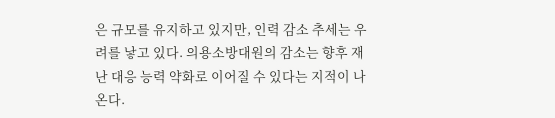은 규모를 유지하고 있지만, 인력 감소 추세는 우려를 낳고 있다. 의용소방대원의 감소는 향후 재난 대응 능력 약화로 이어질 수 있다는 지적이 나온다.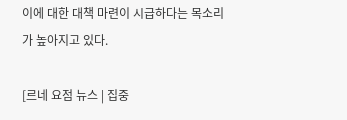이에 대한 대책 마련이 시급하다는 목소리가 높아지고 있다.

[르네 요점 뉴스 | 집중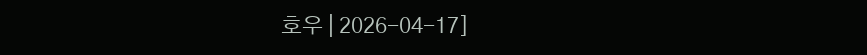호우 | 2026-04-17]